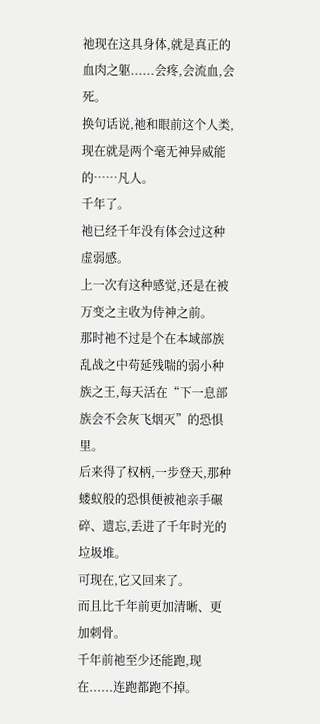祂现在这具身体,就是真正的血肉之躯......会疼,会流血,会死。
换句话说,祂和眼前这个人类,现在就是两个毫无神异威能的……凡人。
千年了。
祂已经千年没有体会过这种虚弱感。
上一次有这种感觉,还是在被万变之主收为侍神之前。
那时祂不过是个在本域部族乱战之中苟延残喘的弱小种族之王,每天活在“下一息部族会不会灰飞烟灭”的恐惧里。
后来得了权柄,一步登天,那种蝼蚁般的恐惧便被祂亲手碾碎、遗忘,丢进了千年时光的垃圾堆。
可现在,它又回来了。
而且比千年前更加清晰、更加刺骨。
千年前祂至少还能跑,现在......连跑都跑不掉。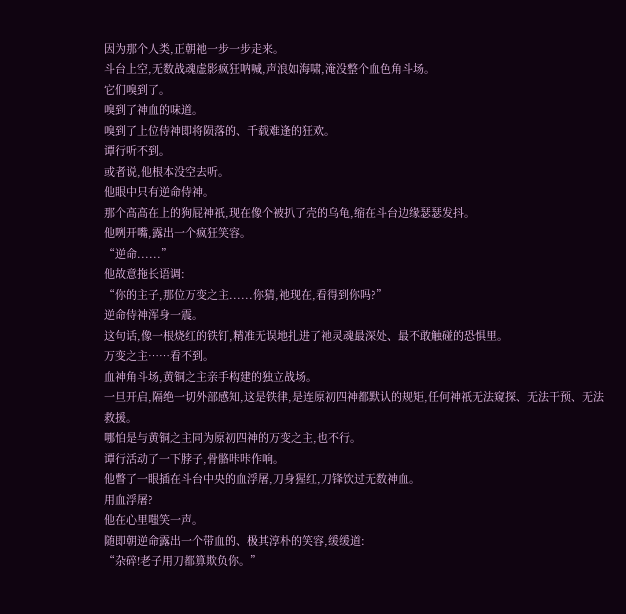因为那个人类,正朝祂一步一步走来。
斗台上空,无数战魂虚影疯狂呐喊,声浪如海啸,淹没整个血色角斗场。
它们嗅到了。
嗅到了神血的味道。
嗅到了上位侍神即将陨落的、千载难逢的狂欢。
谭行听不到。
或者说,他根本没空去听。
他眼中只有逆命侍神。
那个高高在上的狗屁神祇,现在像个被扒了壳的乌龟,缩在斗台边缘瑟瑟发抖。
他咧开嘴,露出一个疯狂笑容。
“逆命......”
他故意拖长语调:
“你的主子,那位万变之主......你猜,祂现在,看得到你吗?”
逆命侍神浑身一震。
这句话,像一根烧红的铁钉,精准无误地扎进了祂灵魂最深处、最不敢触碰的恐惧里。
万变之主……看不到。
血神角斗场,黄铜之主亲手构建的独立战场。
一旦开启,隔绝一切外部感知,这是铁律,是连原初四神都默认的规矩,任何神祇无法窥探、无法干预、无法救援。
哪怕是与黄铜之主同为原初四神的万变之主,也不行。
谭行活动了一下脖子,骨骼咔咔作响。
他瞥了一眼插在斗台中央的血浮屠,刀身猩红,刀锋饮过无数神血。
用血浮屠?
他在心里嗤笑一声。
随即朝逆命露出一个带血的、极其淳朴的笑容,缓缓道:
“杂碎!老子用刀都算欺负你。”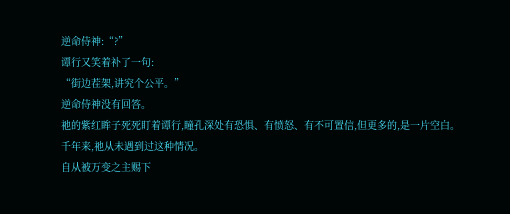逆命侍神:“?”
谭行又笑着补了一句:
“街边茬架,讲究个公平。”
逆命侍神没有回答。
祂的紫红眸子死死盯着谭行,瞳孔深处有恐惧、有愤怒、有不可置信,但更多的,是一片空白。
千年来,祂从未遇到过这种情况。
自从被万变之主赐下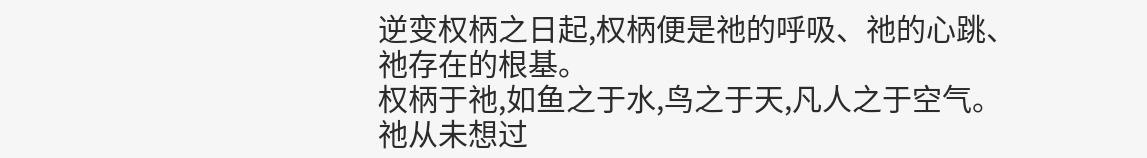逆变权柄之日起,权柄便是祂的呼吸、祂的心跳、祂存在的根基。
权柄于祂,如鱼之于水,鸟之于天,凡人之于空气。
祂从未想过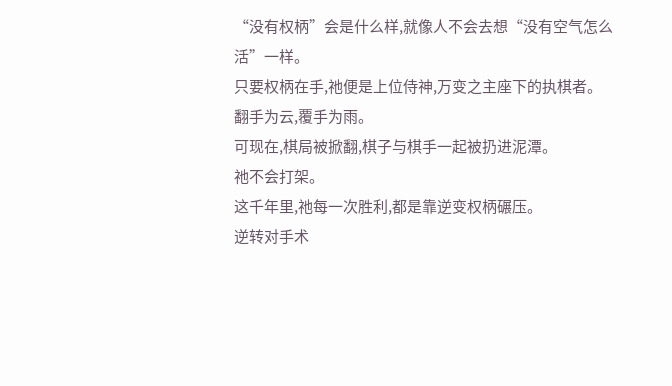“没有权柄”会是什么样,就像人不会去想“没有空气怎么活”一样。
只要权柄在手,祂便是上位侍神,万变之主座下的执棋者。
翻手为云,覆手为雨。
可现在,棋局被掀翻,棋子与棋手一起被扔进泥潭。
祂不会打架。
这千年里,祂每一次胜利,都是靠逆变权柄碾压。
逆转对手术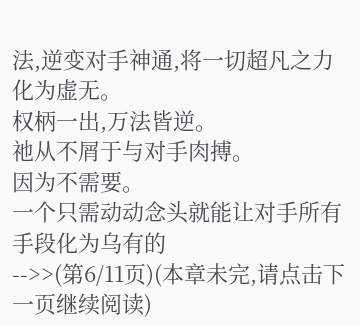法,逆变对手神通,将一切超凡之力化为虚无。
权柄一出,万法皆逆。
祂从不屑于与对手肉搏。
因为不需要。
一个只需动动念头就能让对手所有手段化为乌有的
-->>(第6/11页)(本章未完,请点击下一页继续阅读)